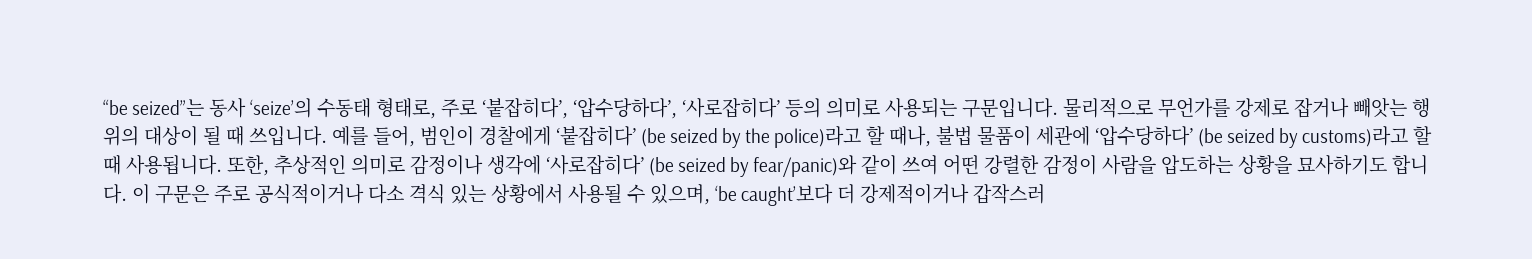“be seized”는 동사 ‘seize’의 수동태 형태로, 주로 ‘붙잡히다’, ‘압수당하다’, ‘사로잡히다’ 등의 의미로 사용되는 구문입니다. 물리적으로 무언가를 강제로 잡거나 빼앗는 행위의 대상이 될 때 쓰입니다. 예를 들어, 범인이 경찰에게 ‘붙잡히다’ (be seized by the police)라고 할 때나, 불법 물품이 세관에 ‘압수당하다’ (be seized by customs)라고 할 때 사용됩니다. 또한, 추상적인 의미로 감정이나 생각에 ‘사로잡히다’ (be seized by fear/panic)와 같이 쓰여 어떤 강렬한 감정이 사람을 압도하는 상황을 묘사하기도 합니다. 이 구문은 주로 공식적이거나 다소 격식 있는 상황에서 사용될 수 있으며, ‘be caught’보다 더 강제적이거나 갑작스러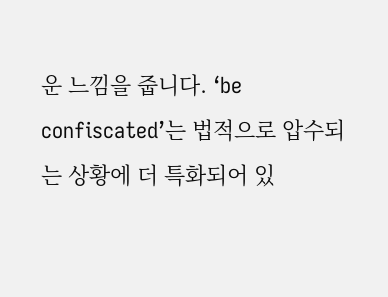운 느낌을 줍니다. ‘be confiscated’는 법적으로 압수되는 상황에 더 특화되어 있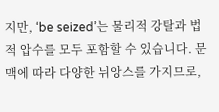지만, ‘be seized’는 물리적 강탈과 법적 압수를 모두 포함할 수 있습니다. 문맥에 따라 다양한 뉘앙스를 가지므로,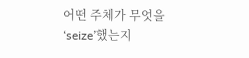어떤 주체가 무엇을 ‘seize’했는지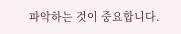파악하는 것이 중요합니다.